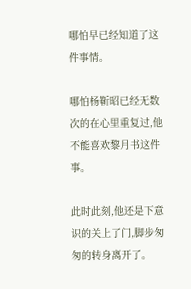哪怕早已经知道了这件事情。

哪怕杨靳昭已经无数次的在心里重复过,他不能喜欢黎月书这件事。

此时此刻,他还是下意识的关上了门,脚步匆匆的转身离开了。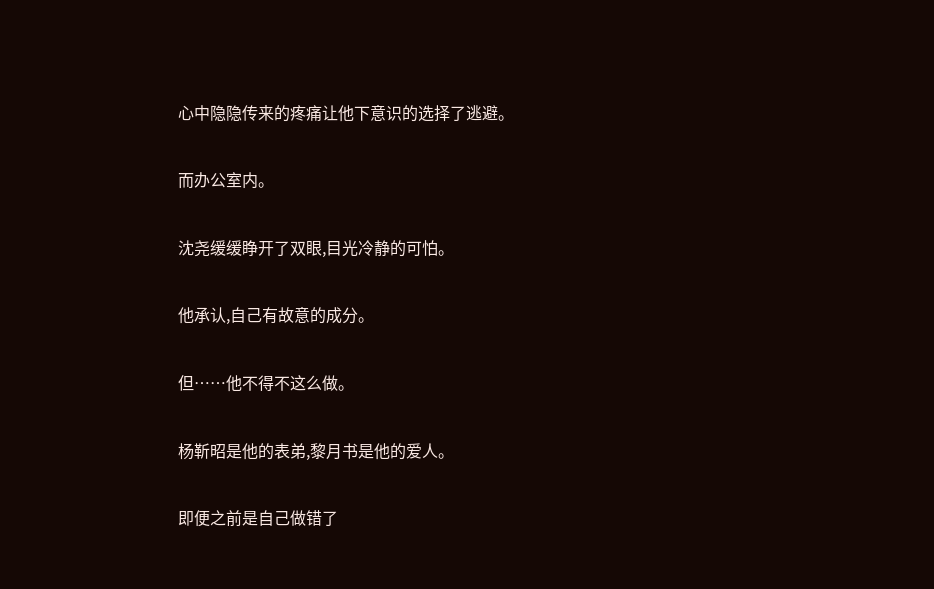心中隐隐传来的疼痛让他下意识的选择了逃避。

而办公室内。

沈尧缓缓睁开了双眼,目光冷静的可怕。

他承认,自己有故意的成分。

但……他不得不这么做。

杨靳昭是他的表弟,黎月书是他的爱人。

即便之前是自己做错了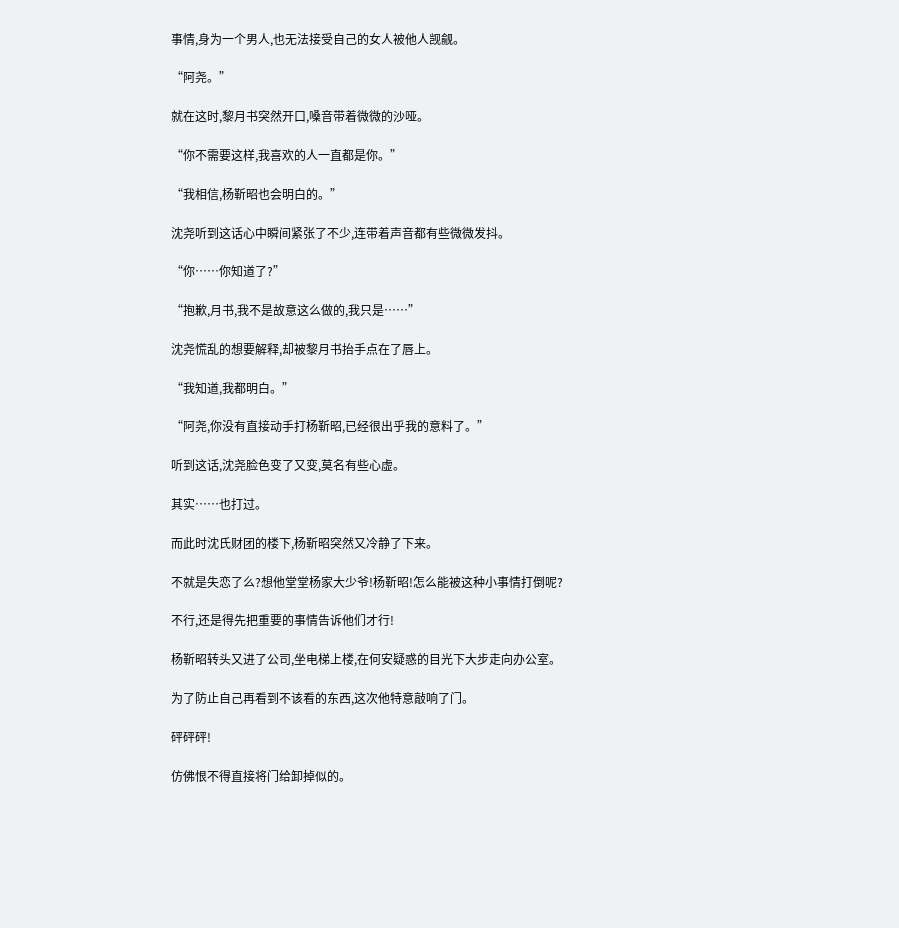事情,身为一个男人,也无法接受自己的女人被他人觊觎。

“阿尧。”

就在这时,黎月书突然开口,嗓音带着微微的沙哑。

“你不需要这样,我喜欢的人一直都是你。”

“我相信,杨靳昭也会明白的。”

沈尧听到这话心中瞬间紧张了不少,连带着声音都有些微微发抖。

“你……你知道了?”

“抱歉,月书,我不是故意这么做的,我只是……”

沈尧慌乱的想要解释,却被黎月书抬手点在了唇上。

“我知道,我都明白。”

“阿尧,你没有直接动手打杨靳昭,已经很出乎我的意料了。”

听到这话,沈尧脸色变了又变,莫名有些心虚。

其实……也打过。

而此时沈氏财团的楼下,杨靳昭突然又冷静了下来。

不就是失恋了么?想他堂堂杨家大少爷!杨靳昭!怎么能被这种小事情打倒呢?

不行,还是得先把重要的事情告诉他们才行!

杨靳昭转头又进了公司,坐电梯上楼,在何安疑惑的目光下大步走向办公室。

为了防止自己再看到不该看的东西,这次他特意敲响了门。

砰砰砰!

仿佛恨不得直接将门给卸掉似的。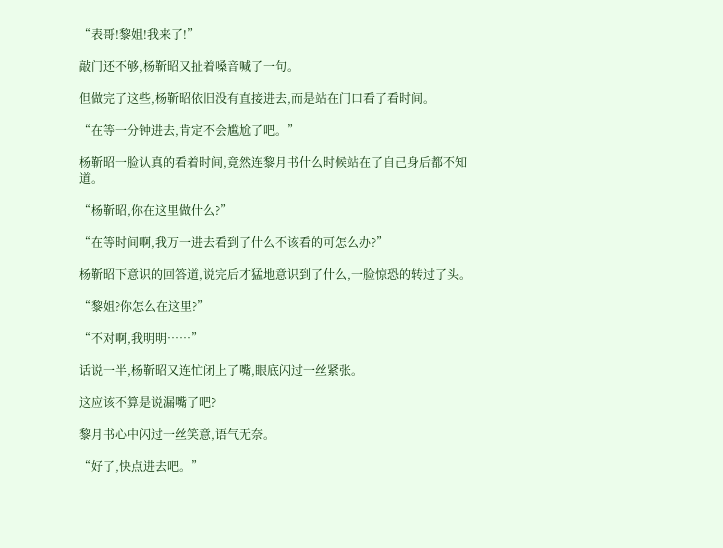“表哥!黎姐!我来了!”

敲门还不够,杨靳昭又扯着嗓音喊了一句。

但做完了这些,杨靳昭依旧没有直接进去,而是站在门口看了看时间。

“在等一分钟进去,肯定不会尴尬了吧。”

杨靳昭一脸认真的看着时间,竟然连黎月书什么时候站在了自己身后都不知道。

“杨靳昭,你在这里做什么?”

“在等时间啊,我万一进去看到了什么不该看的可怎么办?”

杨靳昭下意识的回答道,说完后才猛地意识到了什么,一脸惊恐的转过了头。

“黎姐?你怎么在这里?”

“不对啊,我明明……”

话说一半,杨靳昭又连忙闭上了嘴,眼底闪过一丝紧张。

这应该不算是说漏嘴了吧?

黎月书心中闪过一丝笑意,语气无奈。

“好了,快点进去吧。”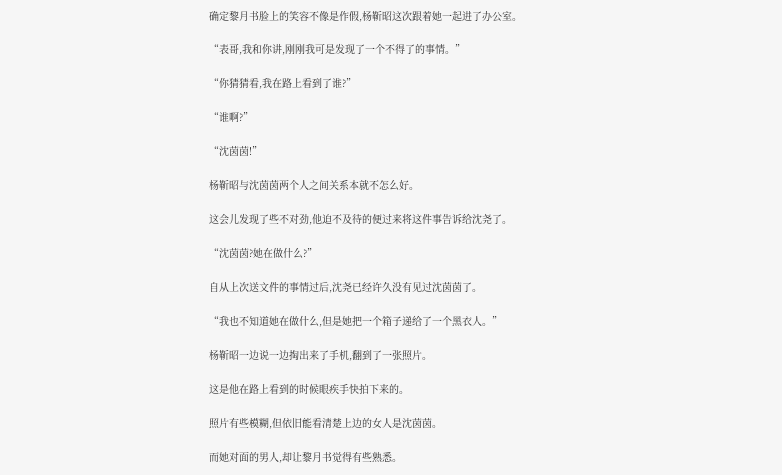确定黎月书脸上的笑容不像是作假,杨靳昭这次跟着她一起进了办公室。

“表哥,我和你讲,刚刚我可是发现了一个不得了的事情。”

“你猜猜看,我在路上看到了谁?”

“谁啊?”

“沈茵茵!”

杨靳昭与沈茵茵两个人之间关系本就不怎么好。

这会儿发现了些不对劲,他迫不及待的便过来将这件事告诉给沈尧了。

“沈茵茵?她在做什么?”

自从上次送文件的事情过后,沈尧已经许久没有见过沈茵茵了。

“我也不知道她在做什么,但是她把一个箱子递给了一个黑衣人。”

杨靳昭一边说一边掏出来了手机,翻到了一张照片。

这是他在路上看到的时候眼疾手快拍下来的。

照片有些模糊,但依旧能看清楚上边的女人是沈茵茵。

而她对面的男人,却让黎月书觉得有些熟悉。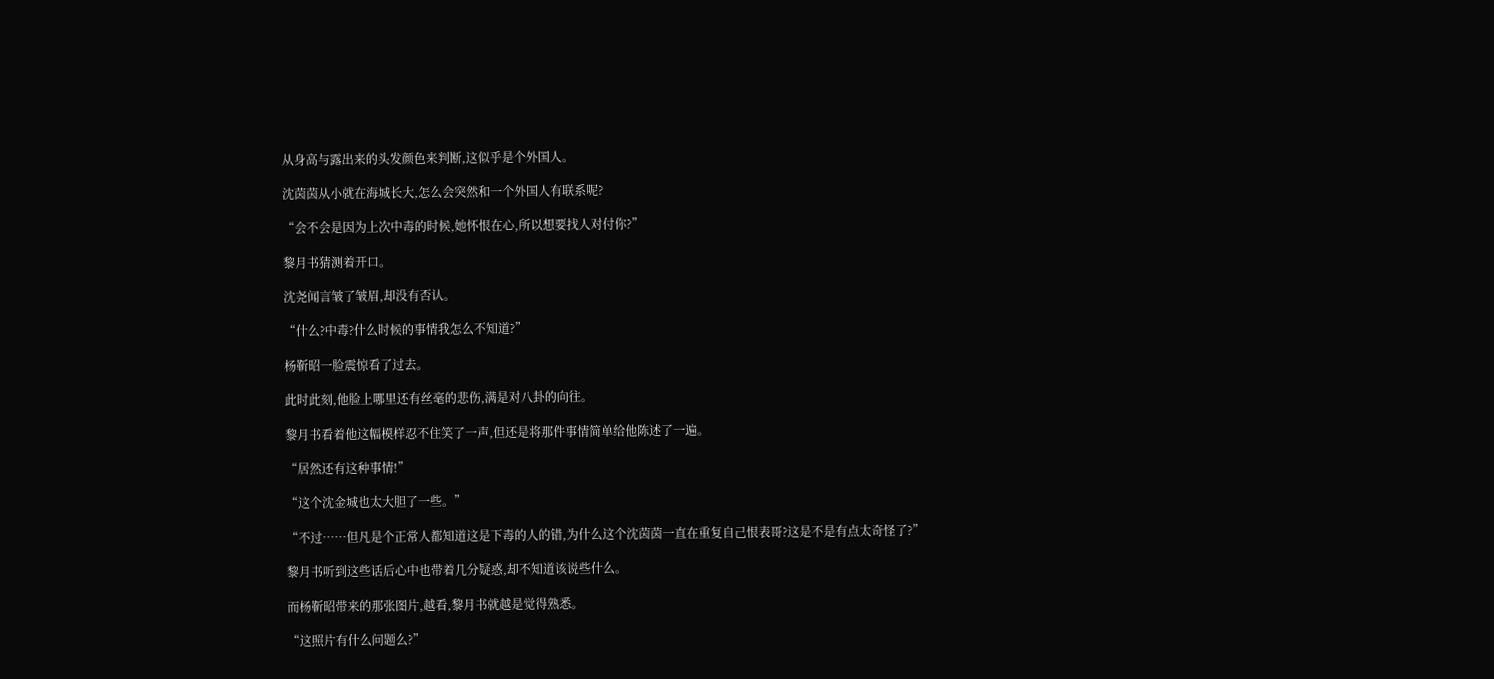从身高与露出来的头发颜色来判断,这似乎是个外国人。

沈茵茵从小就在海城长大,怎么会突然和一个外国人有联系呢?

“会不会是因为上次中毒的时候,她怀恨在心,所以想要找人对付你?”

黎月书猜测着开口。

沈尧闻言皱了皱眉,却没有否认。

“什么?中毒?什么时候的事情我怎么不知道?”

杨靳昭一脸震惊看了过去。

此时此刻,他脸上哪里还有丝毫的悲伤,满是对八卦的向往。

黎月书看着他这幅模样忍不住笑了一声,但还是将那件事情简单给他陈述了一遍。

“居然还有这种事情!”

“这个沈金城也太大胆了一些。”

“不过……但凡是个正常人都知道这是下毒的人的错,为什么这个沈茵茵一直在重复自己恨表哥?这是不是有点太奇怪了?”

黎月书听到这些话后心中也带着几分疑惑,却不知道该说些什么。

而杨靳昭带来的那张图片,越看,黎月书就越是觉得熟悉。

“这照片有什么问题么?”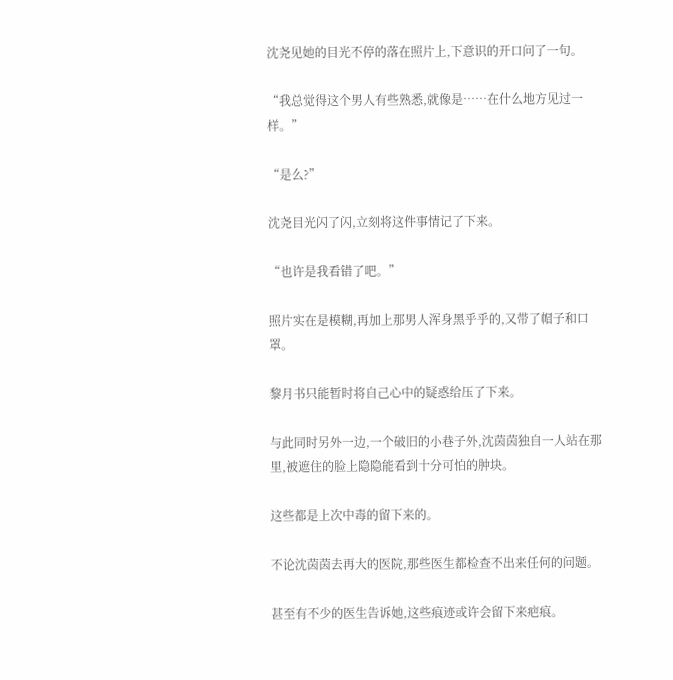沈尧见她的目光不停的落在照片上,下意识的开口问了一句。

“我总觉得这个男人有些熟悉,就像是……在什么地方见过一样。”

“是么?”

沈尧目光闪了闪,立刻将这件事情记了下来。

“也许是我看错了吧。”

照片实在是模糊,再加上那男人浑身黑乎乎的,又带了帽子和口罩。

黎月书只能暂时将自己心中的疑惑给压了下来。

与此同时另外一边,一个破旧的小巷子外,沈茵茵独自一人站在那里,被遮住的脸上隐隐能看到十分可怕的肿块。

这些都是上次中毒的留下来的。

不论沈茵茵去再大的医院,那些医生都检查不出来任何的问题。

甚至有不少的医生告诉她,这些痕迹或许会留下来疤痕。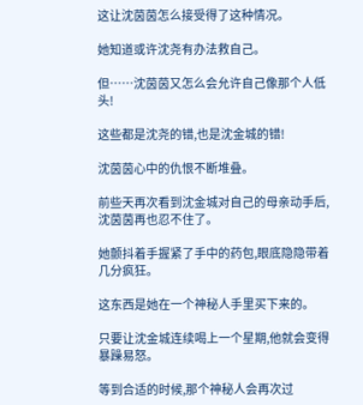这让沈茵茵怎么接受得了这种情况。

她知道或许沈尧有办法救自己。

但……沈茵茵又怎么会允许自己像那个人低头!

这些都是沈尧的错,也是沈金城的错!

沈茵茵心中的仇恨不断堆叠。

前些天再次看到沈金城对自己的母亲动手后,沈茵茵再也忍不住了。

她颤抖着手握紧了手中的药包,眼底隐隐带着几分疯狂。

这东西是她在一个神秘人手里买下来的。

只要让沈金城连续喝上一个星期,他就会变得暴躁易怒。

等到合适的时候,那个神秘人会再次过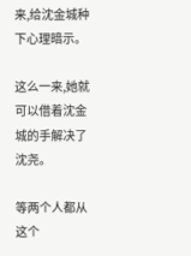来,给沈金城种下心理暗示。

这么一来,她就可以借着沈金城的手解决了沈尧。

等两个人都从这个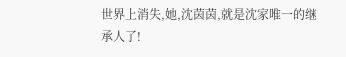世界上消失,她,沈茵茵,就是沈家唯一的继承人了!